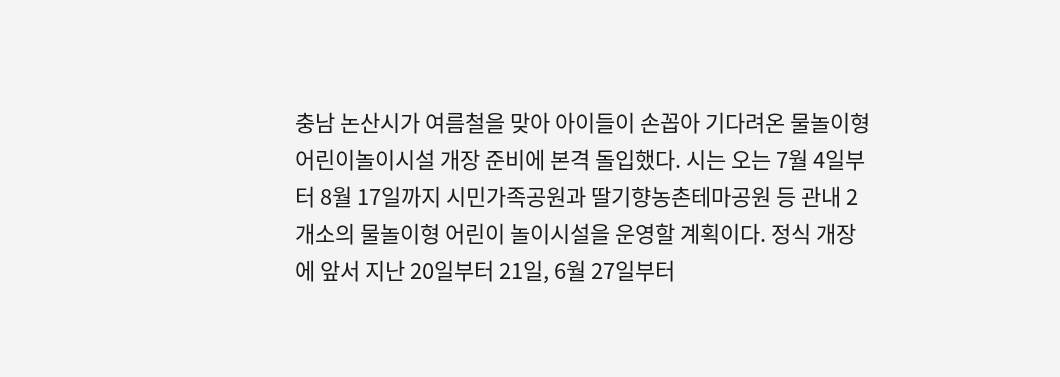충남 논산시가 여름철을 맞아 아이들이 손꼽아 기다려온 물놀이형 어린이놀이시설 개장 준비에 본격 돌입했다. 시는 오는 7월 4일부터 8월 17일까지 시민가족공원과 딸기향농촌테마공원 등 관내 2개소의 물놀이형 어린이 놀이시설을 운영할 계획이다. 정식 개장에 앞서 지난 20일부터 21일, 6월 27일부터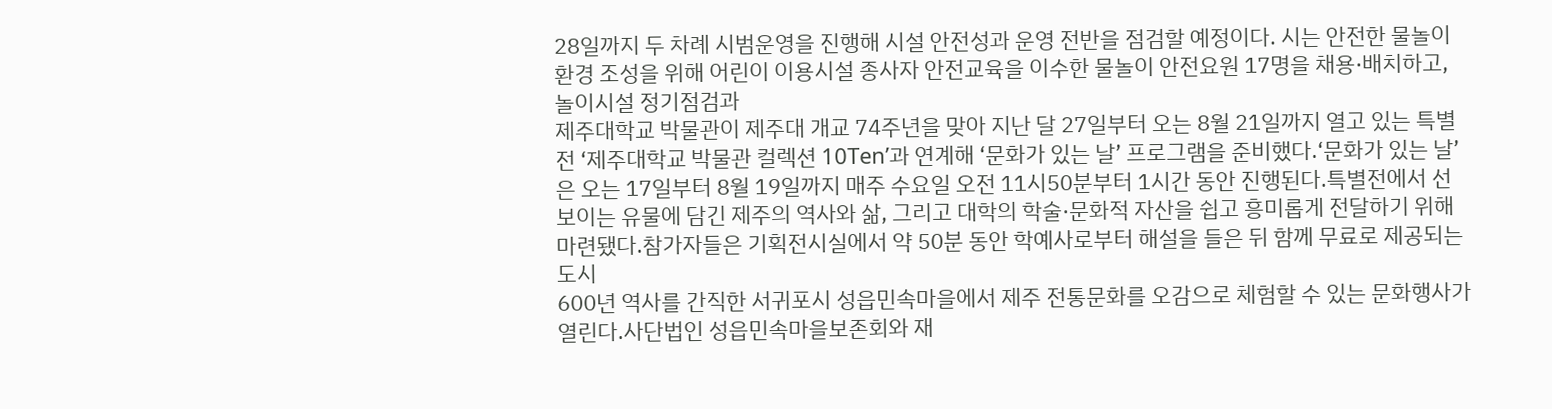28일까지 두 차례 시범운영을 진행해 시설 안전성과 운영 전반을 점검할 예정이다. 시는 안전한 물놀이 환경 조성을 위해 어린이 이용시설 종사자 안전교육을 이수한 물놀이 안전요원 17명을 채용·배치하고, 놀이시설 정기점검과
제주대학교 박물관이 제주대 개교 74주년을 맞아 지난 달 27일부터 오는 8월 21일까지 열고 있는 특별전 ‘제주대학교 박물관 컬렉션 10Ten’과 연계해 ‘문화가 있는 날’ 프로그램을 준비했다.‘문화가 있는 날’은 오는 17일부터 8월 19일까지 매주 수요일 오전 11시50분부터 1시간 동안 진행된다.특별전에서 선보이는 유물에 담긴 제주의 역사와 삶, 그리고 대학의 학술·문화적 자산을 쉽고 흥미롭게 전달하기 위해 마련됐다.참가자들은 기획전시실에서 약 50분 동안 학예사로부터 해설을 들은 뒤 함께 무료로 제공되는 도시
600년 역사를 간직한 서귀포시 성읍민속마을에서 제주 전통문화를 오감으로 체험할 수 있는 문화행사가 열린다.사단법인 성읍민속마을보존회와 재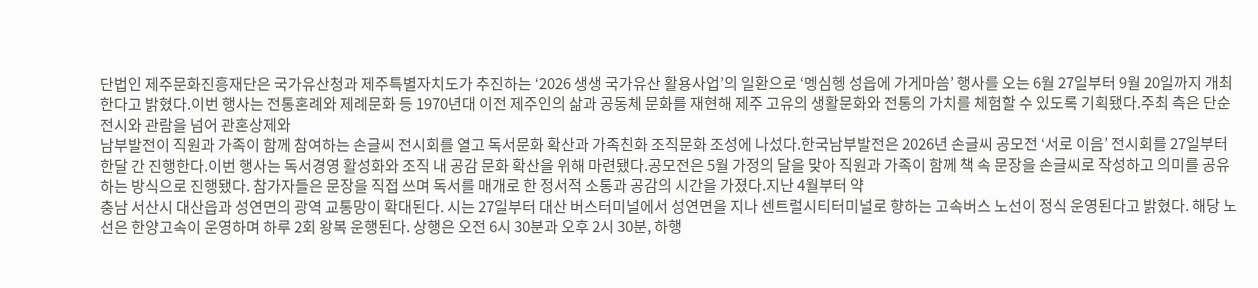단법인 제주문화진흥재단은 국가유산청과 제주특별자치도가 추진하는 ‘2026 생생 국가유산 활용사업’의 일환으로 ‘멩심헹 성읍에 가게마씀’ 행사를 오는 6월 27일부터 9월 20일까지 개최한다고 밝혔다.이번 행사는 전통혼례와 제례문화 등 1970년대 이전 제주인의 삶과 공동체 문화를 재현해 제주 고유의 생활문화와 전통의 가치를 체험할 수 있도록 기획됐다.주최 측은 단순 전시와 관람을 넘어 관혼상제와
남부발전이 직원과 가족이 함께 참여하는 손글씨 전시회를 열고 독서문화 확산과 가족친화 조직문화 조성에 나섰다.한국남부발전은 2026년 손글씨 공모전 ‘서로 이음’ 전시회를 27일부터 한달 간 진행한다.이번 행사는 독서경영 활성화와 조직 내 공감 문화 확산을 위해 마련됐다.공모전은 5월 가정의 달을 맞아 직원과 가족이 함께 책 속 문장을 손글씨로 작성하고 의미를 공유하는 방식으로 진행됐다. 참가자들은 문장을 직접 쓰며 독서를 매개로 한 정서적 소통과 공감의 시간을 가졌다.지난 4월부터 약
충남 서산시 대산읍과 성연면의 광역 교통망이 확대된다. 시는 27일부터 대산 버스터미널에서 성연면을 지나 센트럴시티터미널로 향하는 고속버스 노선이 정식 운영된다고 밝혔다. 해당 노선은 한양고속이 운영하며 하루 2회 왕복 운행된다. 상행은 오전 6시 30분과 오후 2시 30분, 하행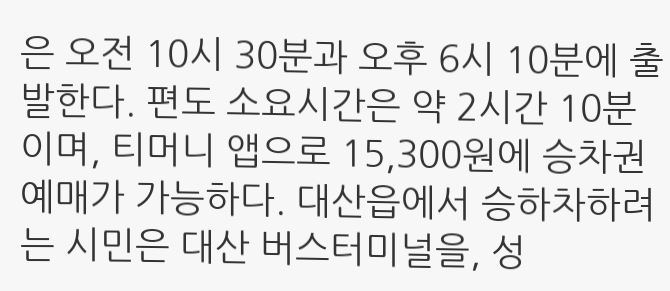은 오전 10시 30분과 오후 6시 10분에 출발한다. 편도 소요시간은 약 2시간 10분이며, 티머니 앱으로 15,300원에 승차권 예매가 가능하다. 대산읍에서 승하차하려는 시민은 대산 버스터미널을, 성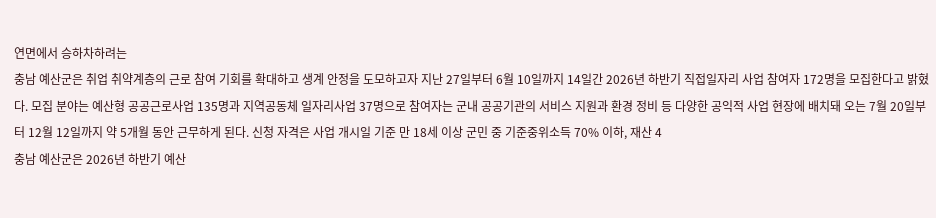연면에서 승하차하려는
충남 예산군은 취업 취약계층의 근로 참여 기회를 확대하고 생계 안정을 도모하고자 지난 27일부터 6월 10일까지 14일간 2026년 하반기 직접일자리 사업 참여자 172명을 모집한다고 밝혔다. 모집 분야는 예산형 공공근로사업 135명과 지역공동체 일자리사업 37명으로 참여자는 군내 공공기관의 서비스 지원과 환경 정비 등 다양한 공익적 사업 현장에 배치돼 오는 7월 20일부터 12월 12일까지 약 5개월 동안 근무하게 된다. 신청 자격은 사업 개시일 기준 만 18세 이상 군민 중 기준중위소득 70% 이하, 재산 4
충남 예산군은 2026년 하반기 예산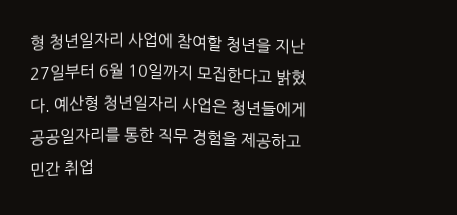형 청년일자리 사업에 참여할 청년을 지난 27일부터 6월 10일까지 모집한다고 밝혔다. 예산형 청년일자리 사업은 청년들에게 공공일자리를 통한 직무 경험을 제공하고 민간 취업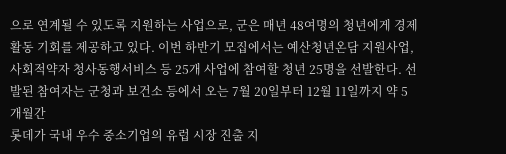으로 연계될 수 있도록 지원하는 사업으로, 군은 매년 48여명의 청년에게 경제활동 기회를 제공하고 있다. 이번 하반기 모집에서는 예산청년온담 지원사업, 사회적약자 청사동행서비스 등 25개 사업에 참여할 청년 25명을 선발한다. 선발된 참여자는 군청과 보건소 등에서 오는 7월 20일부터 12월 11일까지 약 5개월간
롯데가 국내 우수 중소기업의 유럽 시장 진출 지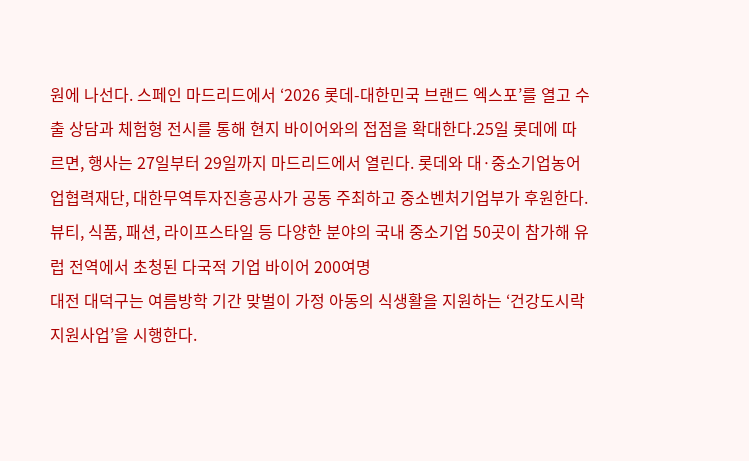원에 나선다. 스페인 마드리드에서 ‘2026 롯데-대한민국 브랜드 엑스포’를 열고 수출 상담과 체험형 전시를 통해 현지 바이어와의 접점을 확대한다.25일 롯데에 따르면, 행사는 27일부터 29일까지 마드리드에서 열린다. 롯데와 대·중소기업농어업협력재단, 대한무역투자진흥공사가 공동 주최하고 중소벤처기업부가 후원한다. 뷰티, 식품, 패션, 라이프스타일 등 다양한 분야의 국내 중소기업 50곳이 참가해 유럽 전역에서 초청된 다국적 기업 바이어 200여명
대전 대덕구는 여름방학 기간 맞벌이 가정 아동의 식생활을 지원하는 ‘건강도시락 지원사업’을 시행한다.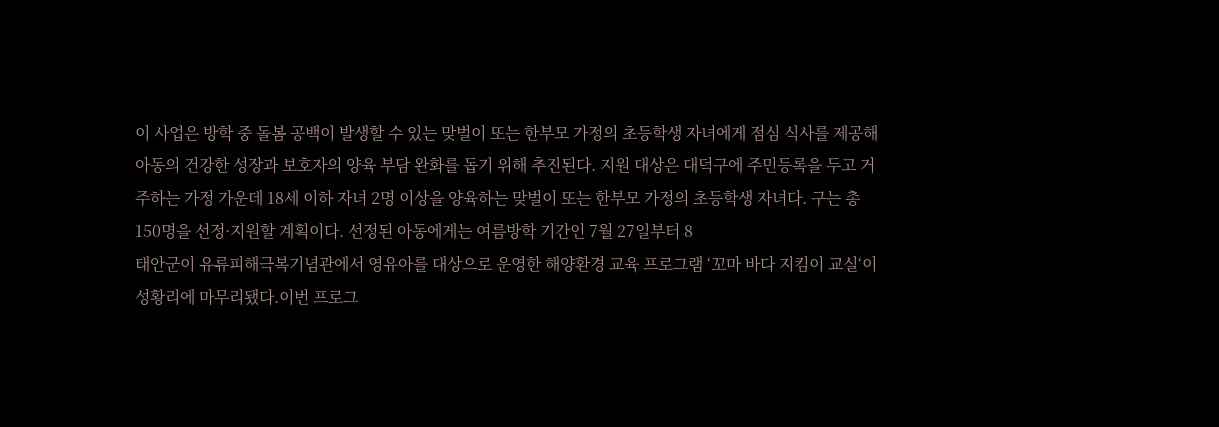이 사업은 방학 중 돌봄 공백이 발생할 수 있는 맞벌이 또는 한부모 가정의 초등학생 자녀에게 점심 식사를 제공해 아동의 건강한 성장과 보호자의 양육 부담 완화를 돕기 위해 추진된다. 지원 대상은 대덕구에 주민등록을 두고 거주하는 가정 가운데 18세 이하 자녀 2명 이상을 양육하는 맞벌이 또는 한부모 가정의 초등학생 자녀다. 구는 총 150명을 선정·지원할 계획이다. 선정된 아동에게는 여름방학 기간인 7월 27일부터 8
태안군이 유류피해극복기념관에서 영유아를 대상으로 운영한 해양환경 교육 프로그램 ‘꼬마 바다 지킴이 교실‘이 성황리에 마무리됐다.이번 프로그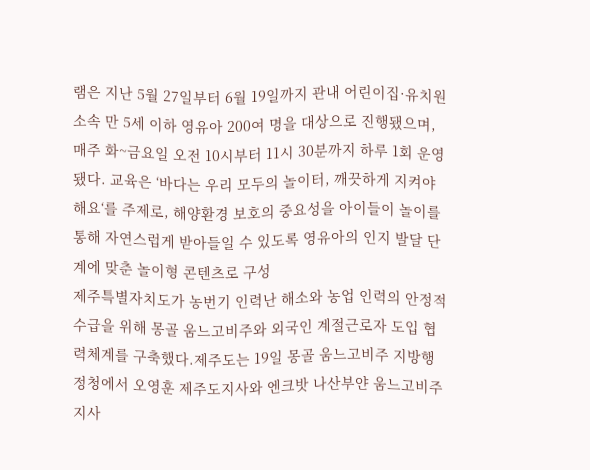램은 지난 5월 27일부터 6월 19일까지 관내 어린이집·유치원 소속 만 5세 이하 영유아 200여 명을 대상으로 진행됐으며, 매주 화~금요일 오전 10시부터 11시 30분까지 하루 1회 운영됐다. 교육은 ‘바다는 우리 모두의 놀이터, 깨끗하게 지켜야 해요‘를 주제로, 해양환경 보호의 중요성을 아이들이 놀이를 통해 자연스럽게 받아들일 수 있도록 영유아의 인지 발달 단계에 맞춘 놀이형 콘텐츠로 구성
제주특별자치도가 농번기 인력난 해소와 농업 인력의 안정적 수급을 위해 몽골 움느고비주와 외국인 계절근로자 도입 협력체계를 구축했다.제주도는 19일 몽골 움느고비주 지방행정청에서 오영훈 제주도지사와 엔크밧 나산부얀 움느고비주지사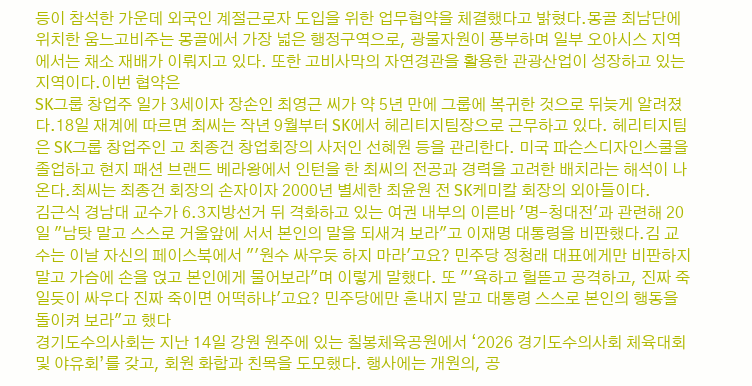등이 참석한 가운데 외국인 계절근로자 도입을 위한 업무협약을 체결했다고 밝혔다.몽골 최남단에 위치한 움느고비주는 몽골에서 가장 넓은 행정구역으로, 광물자원이 풍부하며 일부 오아시스 지역에서는 채소 재배가 이뤄지고 있다. 또한 고비사막의 자연경관을 활용한 관광산업이 성장하고 있는 지역이다.이번 협약은
SK그룹 창업주 일가 3세이자 장손인 최영근 씨가 약 5년 만에 그룹에 복귀한 것으로 뒤늦게 알려졌다.18일 재계에 따르면 최씨는 작년 9월부터 SK에서 헤리티지팀장으로 근무하고 있다. 헤리티지팀은 SK그룹 창업주인 고 최종건 창업회장의 사저인 선혜원 등을 관리한다. 미국 파슨스디자인스쿨을 졸업하고 현지 패션 브랜드 베라왕에서 인턴을 한 최씨의 전공과 경력을 고려한 배치라는 해석이 나온다.최씨는 최종건 회장의 손자이자 2000년 별세한 최윤원 전 SK케미칼 회장의 외아들이다.
김근식 경남대 교수가 6.3지방선거 뒤 격화하고 있는 여권 내부의 이른바 '명-청대전'과 관련해 20일 "남탓 말고 스스로 거울앞에 서서 본인의 말을 되새겨 보라"고 이재명 대통령을 비판했다.김 교수는 이날 자신의 페이스북에서 "'원수 싸우듯 하지 마라'고요? 민주당 정청래 대표에게만 비판하지 말고 가슴에 손을 얹고 본인에게 물어보라"며 이렇게 말했다. 또 "'욕하고 헐뜯고 공격하고, 진짜 죽일듯이 싸우다 진짜 죽이면 어떡하냐'고요? 민주당에만 혼내지 말고 대통령 스스로 본인의 행동을 돌이켜 보라"고 했다
경기도수의사회는 지난 14일 강원 원주에 있는 칠봉체육공원에서 ‘2026 경기도수의사회 체육대회 및 야유회’를 갖고, 회원 화합과 친목을 도모했다. 행사에는 개원의, 공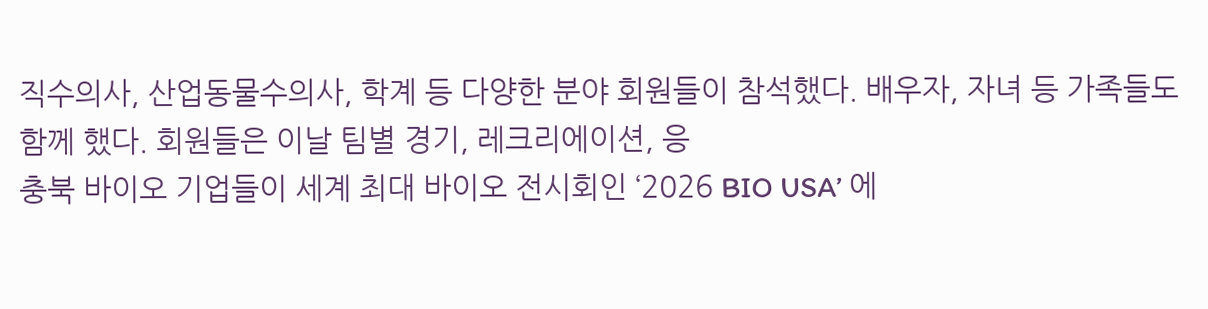직수의사, 산업동물수의사, 학계 등 다양한 분야 회원들이 참석했다. 배우자, 자녀 등 가족들도 함께 했다. 회원들은 이날 팀별 경기, 레크리에이션, 응
충북 바이오 기업들이 세계 최대 바이오 전시회인 ‘2026 BIO USA’ 에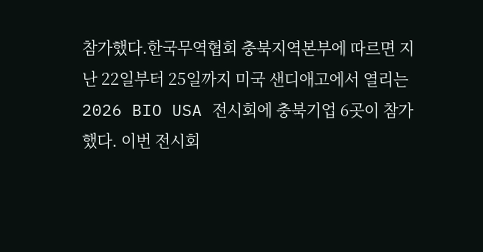참가했다.한국무역협회 충북지역본부에 따르면 지난 22일부터 25일까지 미국 샌디애고에서 열리는 2026 BIO USA 전시회에 충북기업 6곳이 참가했다. 이번 전시회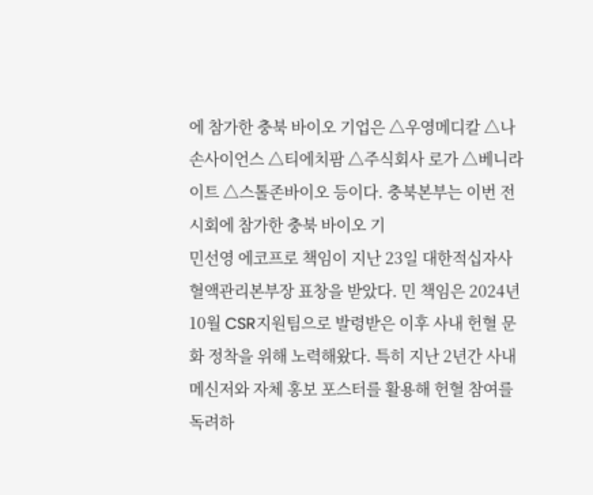에 참가한 충북 바이오 기업은 △우영메디칼 △나손사이언스 △티에치팜 △주식회사 로가 △베니라이트 △스톨존바이오 등이다. 충북본부는 이번 전시회에 참가한 충북 바이오 기
민선영 에코프로 책임이 지난 23일 대한적십자사 혈액관리본부장 표창을 받았다. 민 책임은 2024년 10월 CSR지원팀으로 발령받은 이후 사내 헌혈 문화 정착을 위해 노력해왔다. 특히 지난 2년간 사내 메신저와 자체 홍보 포스터를 활용해 헌혈 참여를 독려하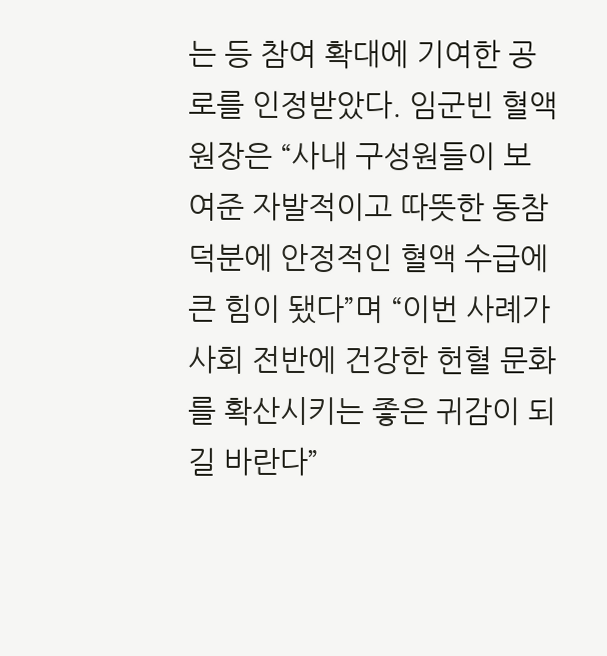는 등 참여 확대에 기여한 공로를 인정받았다. 임군빈 혈액원장은 “사내 구성원들이 보여준 자발적이고 따뜻한 동참 덕분에 안정적인 혈액 수급에 큰 힘이 됐다”며 “이번 사례가 사회 전반에 건강한 헌혈 문화를 확산시키는 좋은 귀감이 되길 바란다”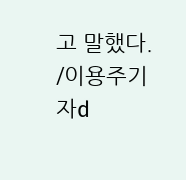고 말했다. /이용주기자d